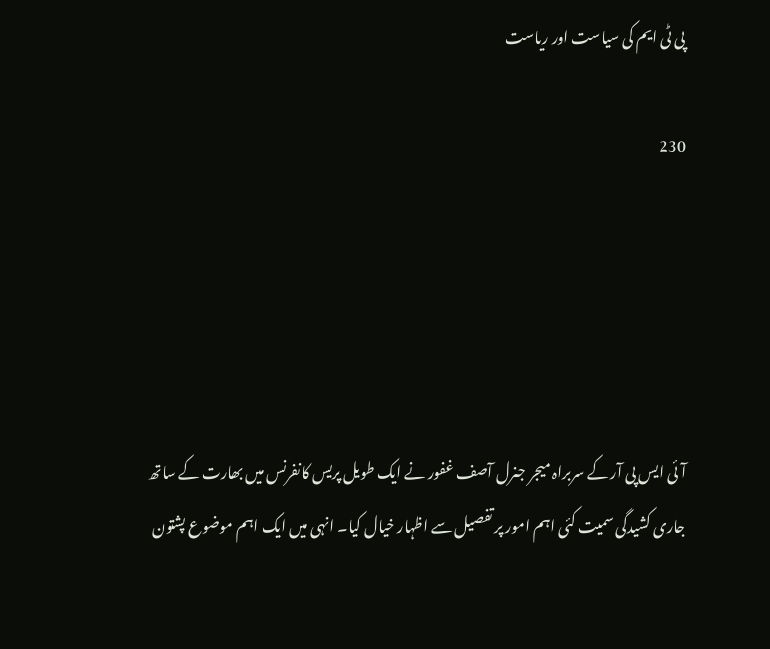پی ٹی ایم کی سیاست اور ریاست

230





آئی ایس پی آر کے سربراہ میجر جنرل آصف غفور نے ایک طویل پریس کانفرنس میں بھارت کے ساتھ جاری کشیدگی سمیت کئی اہم امور پر تفصیل سے اظہار خیال کیا۔ انہی میں ایک اہم موضوع پشتون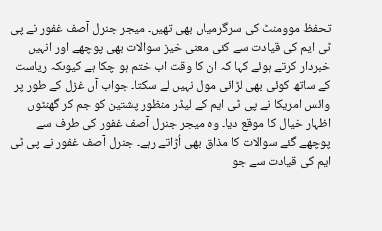تحفظ موومنٹ کی سرگرمیاں بھی تھیں۔ میجر جنرل آصف غفور نے پی ٹی ایم کی قیادت سے کئی معنی خیز سوالات بھی پوچھے اور انہیں خبردار کرتے ہوئے کہا کہ ان کا وقت اب ختم ہو چکا ہے کیوںکہ ریاست کے ساتھ کوئی بھی لڑائی مول نہیں لے سکتا۔ جواب آں غزل کے طور پر وائس امریکا نے پی ٹی ایم کے لیڈر منظور پشتین کو جم کر گھنٹوں اظہار خیال کا موقع دیا۔ وہ میجر جنرل آصف غفور کی طرف سے پوچھے گئے سوالات کا مذاق بھی اُڑاتے رہے۔ جنرل آصف غفور نے پی ٹی ایم کی قیادت سے جو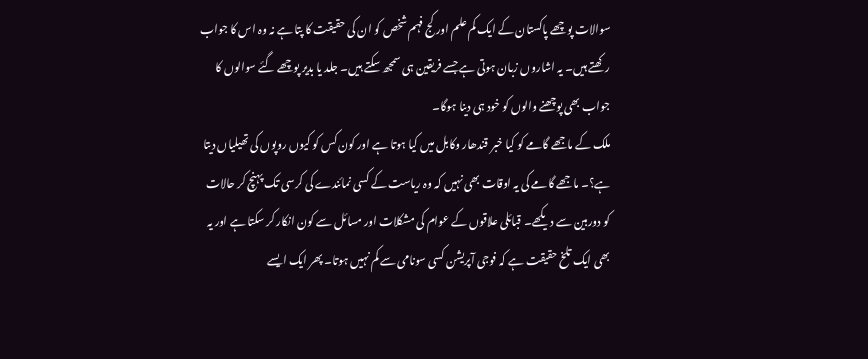سوالات پوچھے پاکستان کے ایک کم علم اور کج فہم شخص کو ان کی حقیقت کا پتا ہے نہ وہ اس کا جواب رکھتے ہیں۔ یہ اشاروں زبان ہوتی ہے جسے فریقین ہی سمجھ سکتے ہیں۔ جلد یا بدیر پوچھے گئے سوالوں کا جواب بھی پوچھنے والوں کو خود ہی دینا ہوگا۔
ملک کے ماجھے گامے کو کیا خبر قندھار وکابل میں کیا ہوتا ہے اور کون کس کو کیوں روپوں کی تھیلیاں دیتا ہے؟۔ ماجھے گامے کی یہ اوقات بھی نہیں کہ وہ ریاست کے کسی نمائندے کی کرسی تک پہنچ کر حالات کو دوربین سے دیکھے۔ قبائلی علاقوں کے عوام کی مشکلات اور مسائل سے کون انکار کر سکتا ہے اور یہ بھی ایک تلخ حقیقت ہے کہ فوجی آپریشن کسی سونامی سے کم نہیں ہوتا۔ پھر ایک ایسے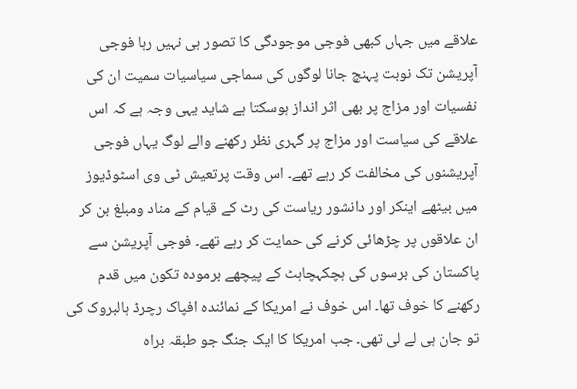علاقے میں جہاں کبھی فوجی موجودگی کا تصور ہی نہیں رہا فوجی آپریشن تک نوبت پہنچ جانا لوگوں کی سماجی سیاسیات سمیت ان کی نفسیات اور مزاج پر بھی اثر انداز ہوسکتا ہے شاید یہی وجہ ہے کہ اس علاقے کی سیاست اور مزاج پر گہری نظر رکھنے والے لوگ یہاں فوجی آپریشنوں کی مخالفت کر رہے تھے۔ اس وقت پرتعیش ٹی وی اسٹوڈیوز میں بیٹھے اینکر اور دانشور ریاست کی رٹ کے قیام کے مناد ومبلغ بن کر ان علاقوں پر چڑھائی کرنے کی حمایت کر رہے تھے۔ فوجی آپریشن سے پاکستان کی برسوں کی ہچکہچاہٹ کے پیچھے برمودہ تکون میں قدم رکھنے کا خوف تھا۔ اس خوف نے امریکا کے نمائندہ افپاک رچرڈ ہالبروک کی تو جان ہی لے لی تھی۔ جب امریکا کا ایک جنگ جو طبقہ براہ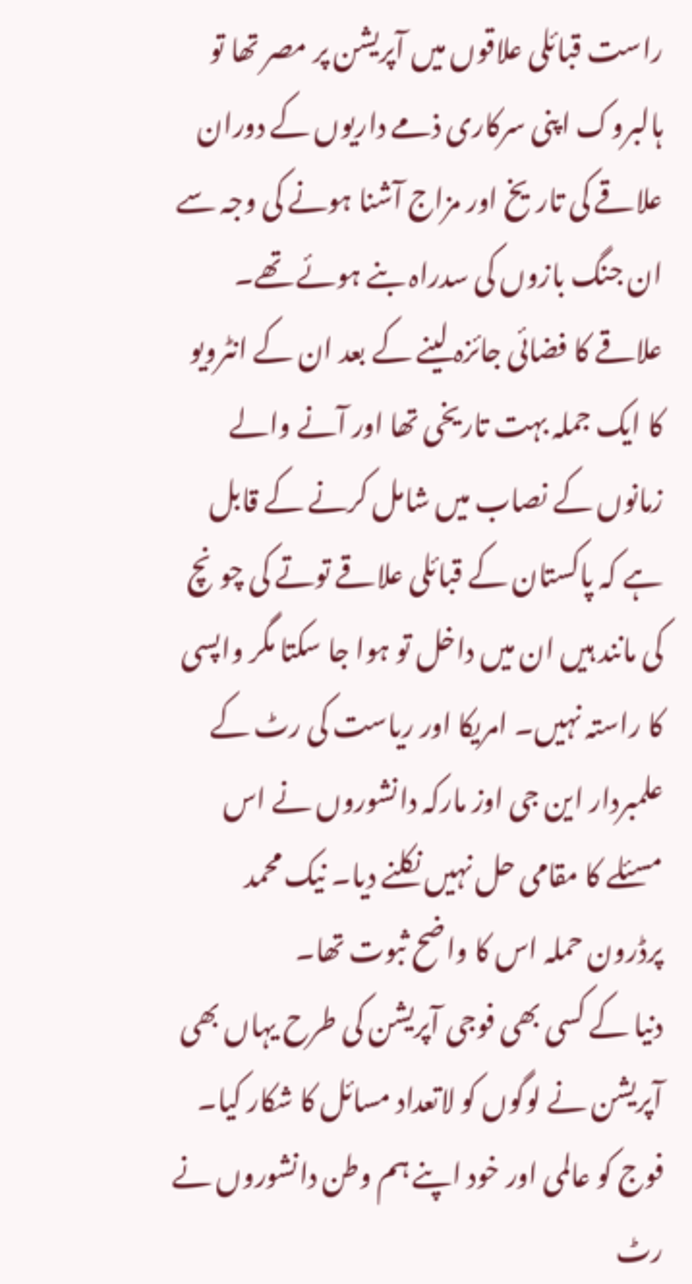راست قبائلی علاقوں میں آپریشن پر مصر تھا تو ہالبروک اپنی سرکاری ذمے داریوں کے دوران علاقے کی تاریخ اور مزاج آشنا ہونے کی وجہ سے ان جنگ بازوں کی سدراہ بنے ہوئے تھے۔ علاقے کا فضائی جائزہ لینے کے بعد ان کے انٹرویو کا ایک جملہ بہت تاریخی تھا اور آنے والے زمانوں کے نصاب میں شامل کرنے کے قابل ہے کہ پاکستان کے قبائلی علاقے توتے کی چونچ کی مانند ہیں ان میں داخل تو ہوا جا سکتا مگر واپسی کا راستہ نہیں۔ امریکا اور ریاست کی رٹ کے علمبردار این جی اوز مارکہ دانشوروں نے اس مسئلے کا مقامی حل نہیں نکلنے دیا۔ نیک محمد پرڈرون حملہ اس کا واضح ثبوت تھا۔
دنیا کے کسی بھی فوجی آپریشن کی طرح یہاں بھی آپریشن نے لوگوں کو لاتعداد مسائل کا شکار کیا۔ فوج کو عالمی اور خود اپنے ہم وطن دانشوروں نے رٹ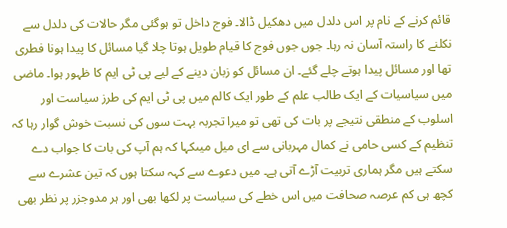قائم کرنے کے نام پر اس دلدل میں دھکیل ڈالا۔ فوج داخل تو ہوگئی مگر حالات کی دلدل سے نکلنے کا راستہ آسان نہ رہا۔ جوں جوں فوج کا قیام طویل ہوتا چلا گیا مسائل کا پیدا ہونا فطری تھا اور مسائل پیدا ہوتے چلے گئے۔ ان مسائل کو زبان دینے کے لیے پی ٹی ایم کا ظہور ہوا۔ ماضی میں سیاسیات کے ایک طالب علم کے طور ایک کالم میں پی ٹی ایم کی طرز سیاست اور اسلوب کے منطقی نتیجے پر بات کی تھی تو میرا تجربہ بہت سوں کی نسبت خوش گوار رہا کہ تنظیم کے کسی حامی نے کمال مہربانی سے ای میل میںکہا کہ ہم آپ کی بات کا جواب دے سکتے ہیں مگر ہماری تربیت آڑے آتی ہے۔ میں دعوے سے کہہ سکتا ہوں کہ تین عشرے سے کچھ ہی کم عرصہ صحافت میں اس خطے کی سیاست پر لکھا بھی اور ہر مدوجزر پر نظر بھی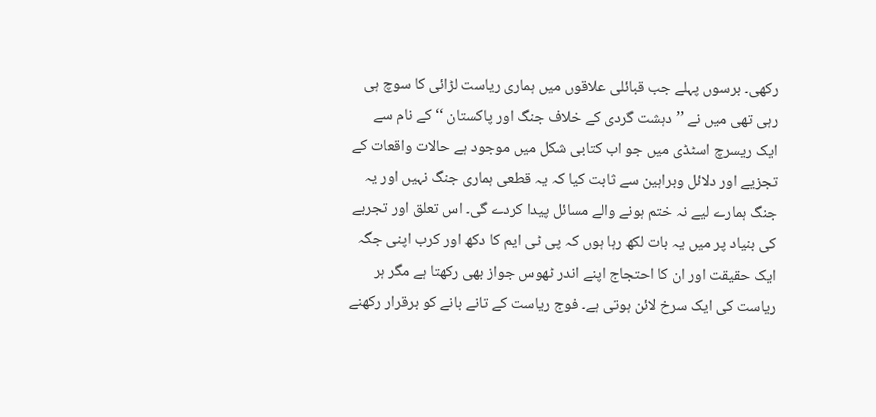رکھی۔ برسوں پہلے جب قبائلی علاقوں میں ہماری ریاست لڑائی کا سوچ ہی رہی تھی میں نے ’’دہشت گردی کے خلاف جنگ اور پاکستان ‘‘ کے نام سے ایک ریسرچ اسٹڈی میں جو اب کتابی شکل میں موجود ہے حالات واقعات کے تجزیے اور دلائل وبراہین سے ثابت کیا کہ یہ قطعی ہماری جنگ نہیں اور یہ جنگ ہمارے لیے نہ ختم ہونے والے مسائل پیدا کردے گی۔ اس تعلق اور تجربے کی بنیاد پر میں یہ بات لکھ رہا ہوں کہ پی ٹی ایم کا دکھ اور کرب اپنی جگہ ایک حقیقت اور ان کا احتجاج اپنے اندر ٹھوس جواز بھی رکھتا ہے مگر ہر ریاست کی ایک سرخ لائن ہوتی ہے۔ فوج ریاست کے تانے بانے کو برقرار رکھنے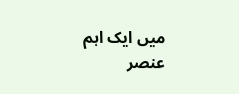میں ایک اہم عنصر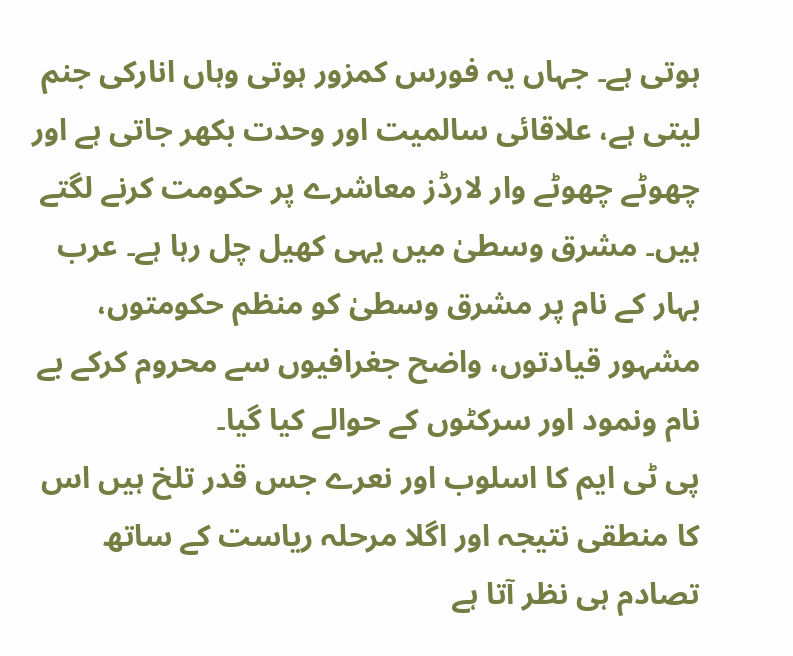ہوتی ہے۔ جہاں یہ فورس کمزور ہوتی وہاں انارکی جنم لیتی ہے، علاقائی سالمیت اور وحدت بکھر جاتی ہے اور چھوٹے چھوٹے وار لارڈز معاشرے پر حکومت کرنے لگتے ہیں۔ مشرق وسطیٰ میں یہی کھیل چل رہا ہے۔ عرب بہار کے نام پر مشرق وسطیٰ کو منظم حکومتوں، مشہور قیادتوں، واضح جغرافیوں سے محروم کرکے بے نام ونمود اور سرکٹوں کے حوالے کیا گیا۔
پی ٹی ایم کا اسلوب اور نعرے جس قدر تلخ ہیں اس کا منطقی نتیجہ اور اگلا مرحلہ ریاست کے ساتھ تصادم ہی نظر آتا ہے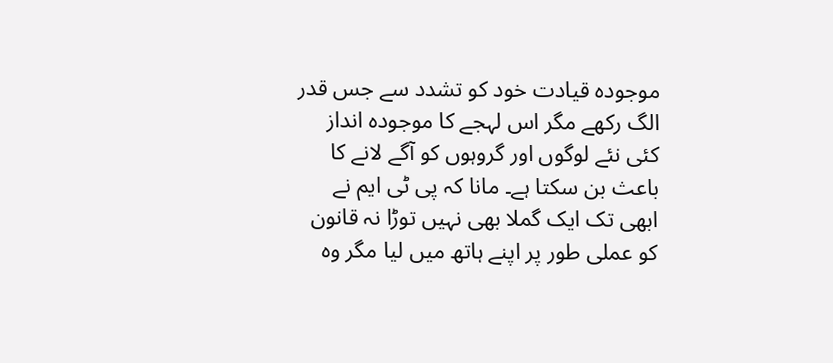موجودہ قیادت خود کو تشدد سے جس قدر الگ رکھے مگر اس لہجے کا موجودہ انداز کئی نئے لوگوں اور گروہوں کو آگے لانے کا باعث بن سکتا ہے۔ مانا کہ پی ٹی ایم نے ابھی تک ایک گملا بھی نہیں توڑا نہ قانون کو عملی طور پر اپنے ہاتھ میں لیا مگر وہ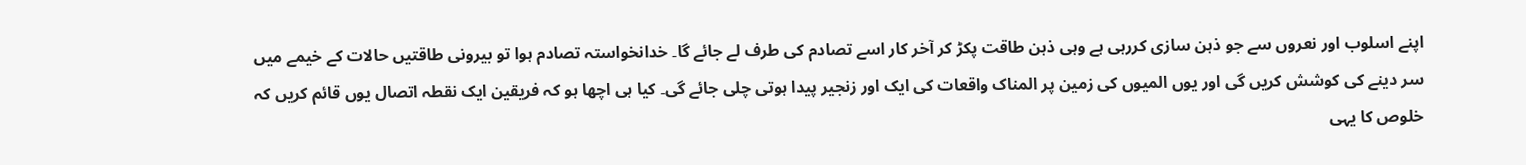اپنے اسلوب اور نعروں سے جو ذہن سازی کررہی ہے وہی ذہن طاقت پکڑ کر آخر کار اسے تصادم کی طرف لے جائے گا۔ خدانخواستہ تصادم ہوا تو بیرونی طاقتیں حالات کے خیمے میں سر دینے کی کوشش کریں گی اور یوں المیوں کی زمین پر المناک واقعات کی ایک اور زنجیر پیدا ہوتی چلی جائے گی۔ کیا ہی اچھا ہو کہ فریقین ایک نقطہ اتصال یوں قائم کریں کہ
خلوص کا یہی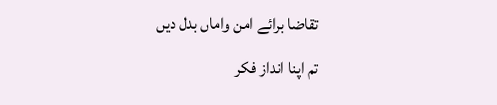تقاضا برائے امن واماں بدل دیں
تم اپنا انداز فکر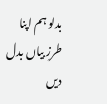بدلو ہم اپنا طرزِ بیاں بدل دیں